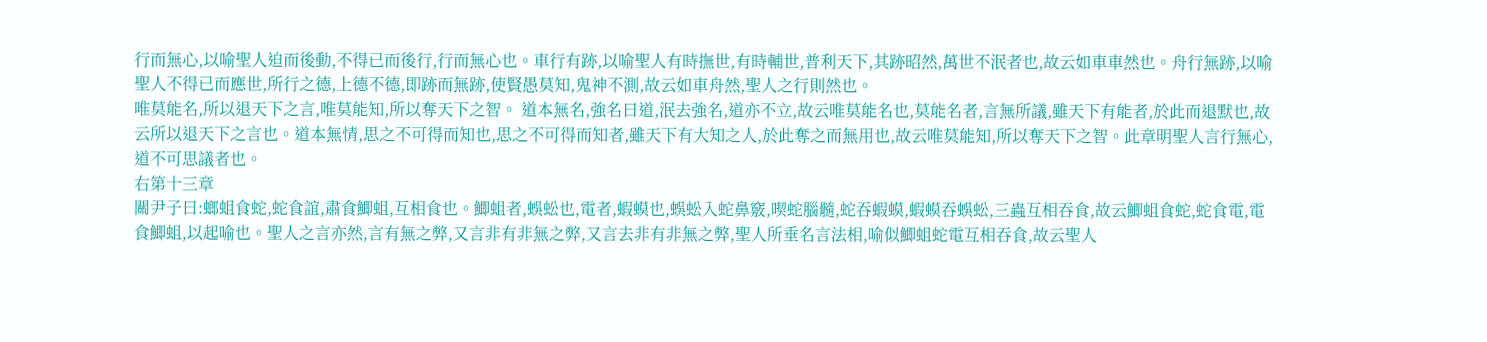行而無心,以喻聖人迫而後動,不得已而後行,行而無心也。車行有跡,以喻聖人有時撫世,有時輔世,普利天下,其跡昭然,萬世不泯者也,故云如車車然也。舟行無跡,以喻聖人不得已而應世,所行之德,上德不德,即跡而無跡,使賢愚莫知,鬼神不測,故云如車舟然,聖人之行則然也。
唯莫能名,所以退天下之言,唯莫能知,所以奪天下之智。 道本無名,強名曰道,泯去強名,道亦不立,故云唯莫能名也,莫能名者,言無所議,雖天下有能者,於此而退默也,故云所以退天下之言也。道本無情,思之不可得而知也,思之不可得而知者,雖天下有大知之人,於此奪之而無用也,故云唯莫能知,所以奪天下之智。此章明聖人言行無心,道不可思議者也。
右第十三章
關尹子曰:螂蛆食蛇,蛇食誼,肅食鯽蛆,互相食也。鯽蛆者,蜈蚣也,電者,蝦蟆也,蜈蚣入蛇鼻竅,喫蛇腦髓,蛇吞蝦蟆,蝦蟆吞蜈蚣,三蟲互相吞食,故云鯽蛆食蛇,蛇食電,電食鯽蛆,以起喻也。聖人之言亦然,言有無之弊,又言非有非無之弊,又言去非有非無之弊,聖人所垂名言法相,喻似鯽蛆蛇電互相吞食,故云聖人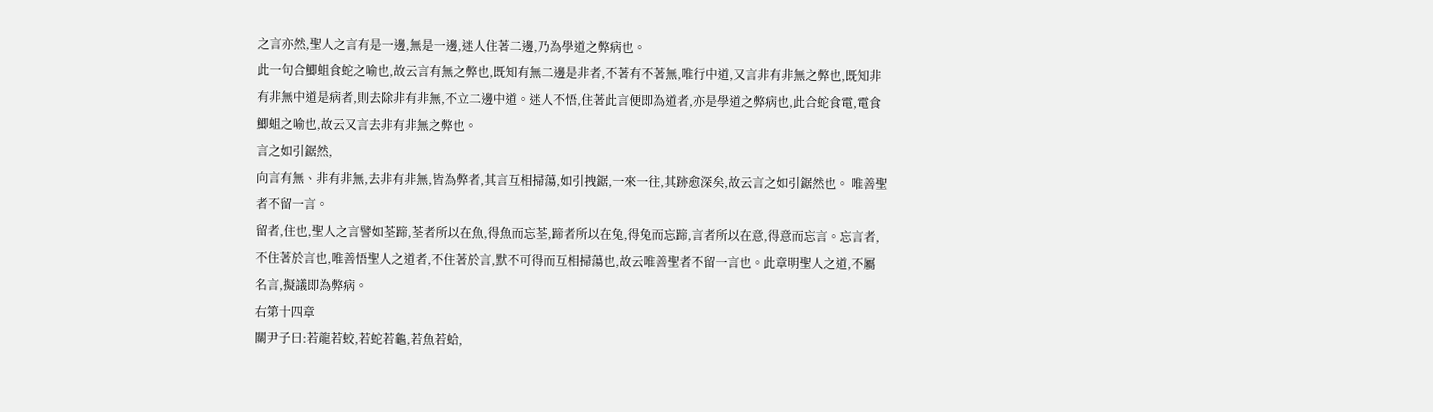之言亦然,聖人之言有是一邊,無是一邊,迷人住著二邊,乃為學道之弊病也。
此一句合鯽蛆食蛇之喻也,故云言有無之弊也,既知有無二邊是非者,不著有不著無,唯行中道,又言非有非無之弊也,既知非有非無中道是病者,則去除非有非無,不立二邊中道。迷人不悟,住著此言便即為道者,亦是學道之弊病也,此合蛇食電,電食鯽蛆之喻也,故云又言去非有非無之弊也。
言之如引鋸然,
向言有無、非有非無,去非有非無,皆為弊者,其言互相掃蕩,如引拽鋸,一來一往,其跡愈深矣,故云言之如引鋸然也。 唯善聖者不留一言。
留者,住也,聖人之言譬如荃蹄,荃者所以在魚,得魚而忘荃,蹄者所以在兔,得兔而忘蹄,言者所以在意,得意而忘言。忘言者,不住著於言也,唯善悟聖人之道者,不住著於言,默不可得而互相掃蕩也,故云唯善聖者不留一言也。此章明聖人之道,不屬名言,擬議即為弊病。
右第十四章
關尹子曰:若龍若蛟,若蛇若龜,若魚若蛤,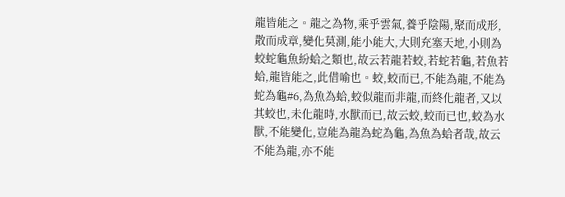龍皆能之。龍之為物,乘乎雲氣,養乎陰陽,聚而成形,散而成章,變化莫測,能小能大,大則充塞天地,小則為蛟蛇龜魚紛蛤之類也,故云若龍若蛟,若蛇若龜,若魚若蛤,龍皆能之,此借喻也。蛟,蛟而已,不能為龍,不能為蛇為龜#6,為魚為蛤,蛟似龍而非龍,而終化龍者,又以其蛟也,未化龍時,水獸而已,故云蛟,蛟而已也,蛟為水獸,不能變化,豈能為龍為蛇為龜,為魚為蛤者哉,故云不能為龍,亦不能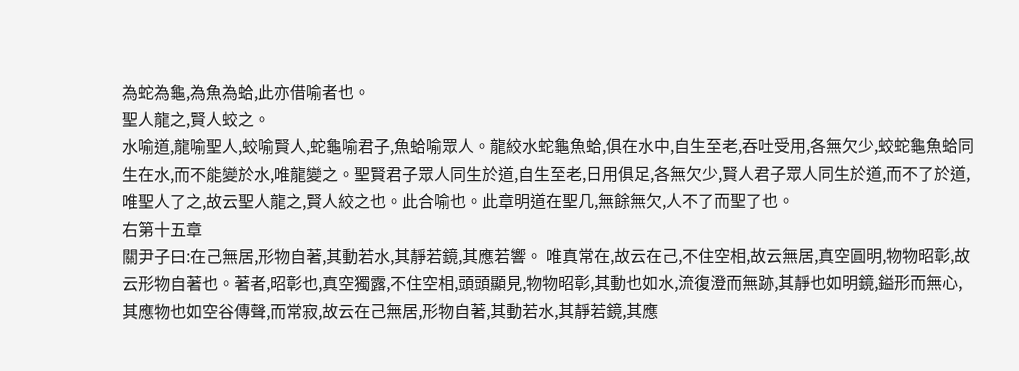為蛇為龜,為魚為蛤,此亦借喻者也。
聖人龍之,賢人蛟之。
水喻道,龍喻聖人,蛟喻賢人,蛇龜喻君子,魚蛤喻眾人。龍絞水蛇龜魚蛤,俱在水中,自生至老,吞吐受用,各無欠少,蛟蛇龜魚蛤同生在水,而不能變於水,唯龍變之。聖賢君子眾人同生於道,自生至老,日用俱足,各無欠少,賢人君子眾人同生於道,而不了於道,唯聖人了之,故云聖人龍之,賢人絞之也。此合喻也。此章明道在聖几,無餘無欠,人不了而聖了也。
右第十五章
關尹子曰:在己無居,形物自著,其動若水,其靜若鏡,其應若響。 唯真常在,故云在己,不住空相,故云無居,真空圓明,物物昭彰,故云形物自著也。著者,昭彰也,真空獨露,不住空相,頭頭顯見,物物昭彰,其動也如水,流復澄而無跡,其靜也如明鏡,鎰形而無心,其應物也如空谷傳聲,而常寂,故云在己無居,形物自著,其動若水,其靜若鏡,其應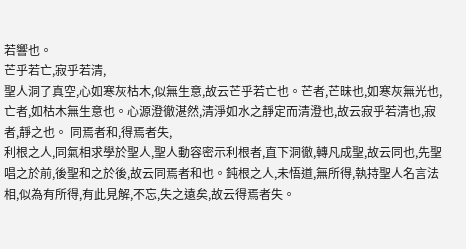若響也。
芒乎若亡,寂乎若清,
聖人洞了真空,心如寒灰枯木,似無生意,故云芒乎若亡也。芒者,芒昧也,如寒灰無光也,亡者,如枯木無生意也。心源澄徹湛然,清淨如水之靜定而清澄也,故云寂乎若清也,寂者,靜之也。 同焉者和,得焉者失,
利根之人,同氣相求學於聖人,聖人動容密示利根者,直下洞徹,轉凡成聖,故云同也,先聖唱之於前,後聖和之於後,故云同焉者和也。鈍根之人,未悟道,無所得,執持聖人名言法相,似為有所得,有此見解,不忘,失之遠矣,故云得焉者失。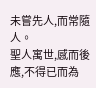未嘗先人,而常隨人。
聖人寓世,感而後應,不得已而為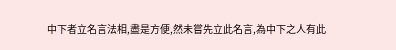中下者立名言法相,盡是方便,然未嘗先立此名言,為中下之人有此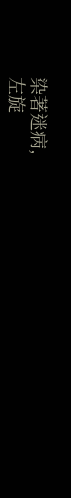染著迷病,
左旋